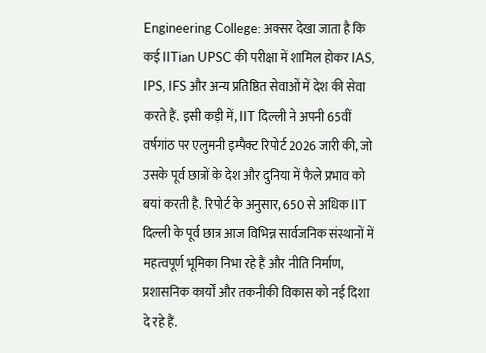Engineering College: अक्सर देखा जाता है कि कई IITian UPSC की परीक्षा में शामिल होकर IAS, IPS, IFS और अन्य प्रतिष्ठित सेवाओं में देश की सेवा करते हैं. इसी कड़ी में, IIT दिल्ली ने अपनी 65वीं वर्षगांठ पर एलुमनी इम्पैक्ट रिपोर्ट 2026 जारी की, जो उसके पूर्व छात्रों के देश और दुनिया में फैले प्रभाव को बयां करती है. रिपोर्ट के अनुसार, 650 से अधिक IIT दिल्ली के पूर्व छात्र आज विभिन्न सार्वजनिक संस्थानों में महत्वपूर्ण भूमिका निभा रहे हैं और नीति निर्माण, प्रशासनिक कार्यों और तकनीकी विकास को नई दिशा दे रहे हैं.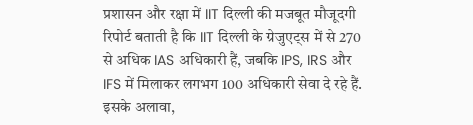प्रशासन और रक्षा में IIT दिल्ली की मजबूत मौजूदगी
रिपोर्ट बताती है कि IIT दिल्ली के ग्रेजुएट्स में से 270 से अधिक IAS अधिकारी हैं, जबकि IPS, IRS और IFS में मिलाकर लगभग 100 अधिकारी सेवा दे रहे हैं. इसके अलावा,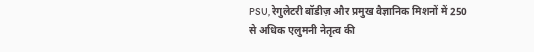PSU, रेगुलेटरी बॉडीज़ और प्रमुख वैज्ञानिक मिशनों में 250 से अधिक एलुमनी नेतृत्व की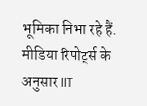भूमिका निभा रहे हैं. मीडिया रिपोर्ट्स के अनुसार IIT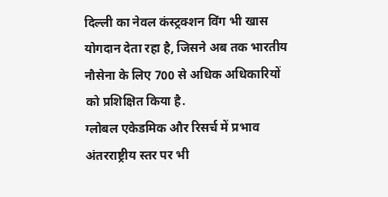दिल्ली का नेवल कंस्ट्रक्शन विंग भी खास योगदान देता रहा है, जिसने अब तक भारतीय नौसेना के लिए 700 से अधिक अधिकारियों को प्रशिक्षित किया है.
ग्लोबल एकेडमिक और रिसर्च में प्रभाव
अंतरराष्ट्रीय स्तर पर भी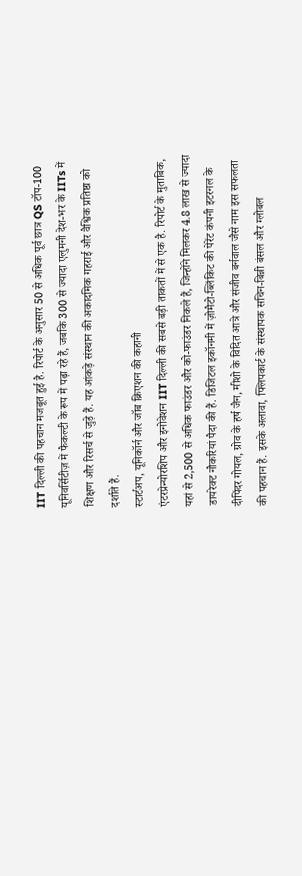IIT दिल्ली की पहचान मजबूत हुई है. रिपोर्ट के अनुसार 50 से अधिक पूर्व छात्र QS टॉप-100 यूनिवर्सिटीज़ में फैकल्टी के रूप में पढ़ा रहे हैं, जबकि 300 से ज्यादा एलुमनी देश-भर के IITs में शिक्षण और रिसर्च से जुड़े हैं. यह आंकड़े संस्थान की अकादमिक गहराई और वैश्विक प्रतिष्ठा को दर्शाते हैं.
स्टार्टअप, यूनिकॉर्न और जॉब क्रिएशन की कहानी
एंटरप्रेन्योरशिप और इनोवेशन IIT दिल्ली की सबसे बड़ी ताकतों में से एक है. रिपोर्ट के मुताबिक, यहां से 2,500 से अधिक फाउंडर और को-फाउंडर निकले हैं, जिन्होंने मिलकर 4.8 लाख से ज्यादा डायरेक्ट नौकरियां पैदा की हैं. डिजिटल इकॉनमी में ज़ोमैटो-ब्लिंकिट की पेरेंट कंपनी इटरनल के दीपिंदर गोयल, ग्रोव के हर्ष जैन, मीशो के विदित आत्रे और संजीव बर्नवाल जैसे नाम इस सफलता की पहचान हैं. इसके अलावा, फ्लिपकार्ट के संस्थापक सचिन-बिन्नी बंसल और ग्लोबल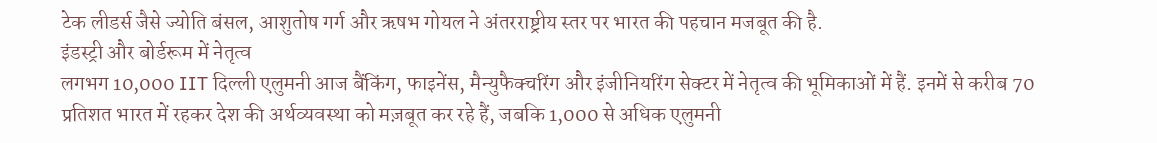टेक लीडर्स जैसे ज्योति बंसल, आशुतोष गर्ग और ऋषभ गोयल ने अंतरराष्ट्रीय स्तर पर भारत की पहचान मजबूत की है.
इंडस्ट्री और बोर्डरूम में नेतृत्व
लगभग 10,000 IIT दिल्ली एलुमनी आज बैंकिंग, फाइनेंस, मैन्युफैक्चरिंग और इंजीनियरिंग सेक्टर में नेतृत्व की भूमिकाओं में हैं. इनमें से करीब 70 प्रतिशत भारत में रहकर देश की अर्थव्यवस्था को मज़बूत कर रहे हैं, जबकि 1,000 से अधिक एलुमनी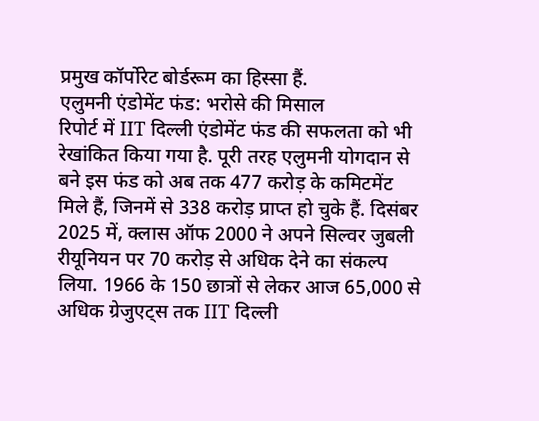प्रमुख कॉर्पोरेट बोर्डरूम का हिस्सा हैं.
एलुमनी एंडोमेंट फंड: भरोसे की मिसाल
रिपोर्ट में IIT दिल्ली एंडोमेंट फंड की सफलता को भी रेखांकित किया गया है. पूरी तरह एलुमनी योगदान से बने इस फंड को अब तक 477 करोड़ के कमिटमेंट मिले हैं, जिनमें से 338 करोड़ प्राप्त हो चुके हैं. दिसंबर 2025 में, क्लास ऑफ 2000 ने अपने सिल्वर जुबली रीयूनियन पर 70 करोड़ से अधिक देने का संकल्प लिया. 1966 के 150 छात्रों से लेकर आज 65,000 से अधिक ग्रेजुएट्स तक IIT दिल्ली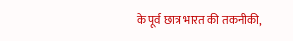के पूर्व छात्र भारत की तकनीकी,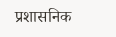प्रशासनिक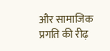और सामाजिक प्रगति की रीढ़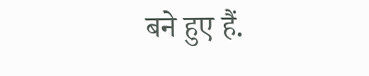बने हुए हैं.